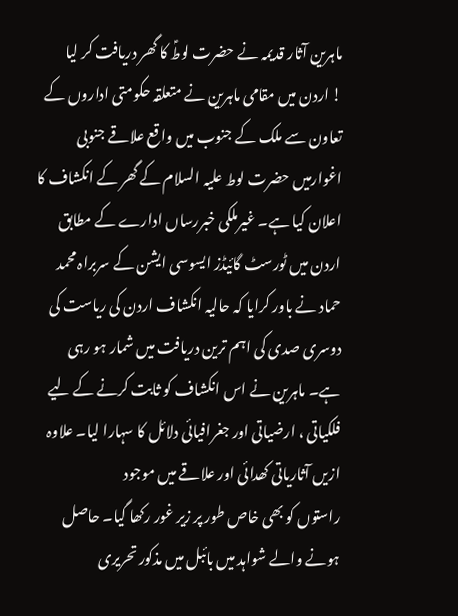ماہرین آثار قدیمہ نے حضرت لوطؑ کا گھر دریافت کر لیا
! اردن میں مقامی ماہرین نے متعلقہ حکومتی اداروں کے تعاون سے ملک کے جنوب میں واقع علاقے جنوبی اغوارمیں حضرت لوط علیہ السلام کے گھر کے انکشاف کا اعلان کیا ہے۔ غیرملکی خبررساں ادارے کے مطابق اردن میں ٹورسٹ گائیڈز ایسوسی ایشن کے سربراہ محمد حماد نے باور کرایا کہ حالیہ انکشاف اردن کی ریاست کی دوسری صدی کی اہم ترین دریافت میں شمار ہو رہی ہے۔ ماہرین نے اس انکشاف کو ثابت کرنے کے لیے فلکیاتی ، ارضیاتی اور جغرافیائی دلائل کا سہارا لیا۔ علاوہ ازیں آثاریاتی کھدائی اور علاقے میں موجود
راستوں کو بھی خاص طور پر زیر غور رکھا گیا۔ حاصل ہونے والے شواہد میں بائبل میں مذکور تحریری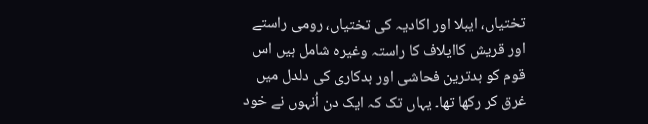تختیاں، ایبلا اور اکادیہ کی تختیاں، رومی راستے اور قریش کاایلاف کا راستہ وغیرہ شامل ہیں اس قوم کو بدترین فحاشی اور بدکاری کی دلدل میں غرق کر رکھا تھا۔ یہاں تک کہ ایک دن اُنہوں نے خود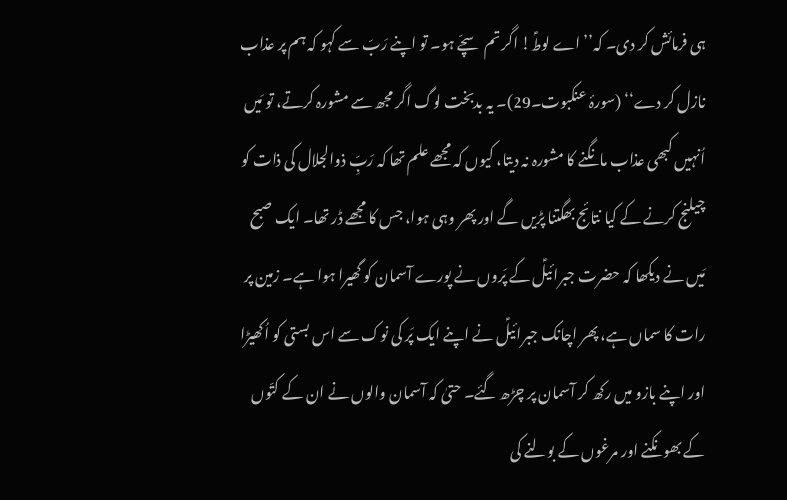ہی فرمائش کر دی۔ کہ’’ اے لوطؑ! اگر تم سچّے ہو۔ تو اپنے رَبّ سے کہو کہ ہم پر عذاب نازل کر دے‘‘ (سورۂ عنکبوت۔29)۔ یہ بدبخت لوگ اگر مجھ سے مشورہ کرتے، تو مَیں اُنہیں کبھی عذاب مانگنے کا مشورہ نہ دیتا، کیوں کہ مجھے علم تھا کہ رَبِّ ذوالجلال کی ذات کو چیلنج کرنے کے کیا نتائج بھگتنا پڑیں گے اور پھر وہی ہوا، جس کا مجھے ڈر تھا۔ ایک صبح مَیں نے دیکھا کہ حضرت جبرائیلؑ کے پَروں نے پورے آسمان کو گھیرا ہوا ہے۔ زمین پر رات کا سماں ہے، پھر اچانک جبرائیلؑ نے اپنے ایک پَر کی نوک سے اس بستی کو اُکھیڑا اور اپنے بازو میں رکھ کر آسمان پر چڑھ گئے۔ حتیٰ کہ آسمان والوں نے ان کے کتّوں کے بھونکنے اور مرغوں کے بولنے کی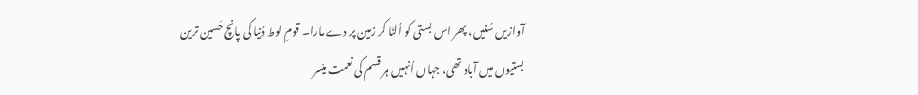آوازیں سُنیں، پھر اس بستی کو اُلٹا کر زمین پر دے مارا۔ قومِ لوط دُنیا کی پانچ حَسین ترین بستیوں میں آباد تھی، جہاں اُنہیں ہر قسم کی نعمت میّسر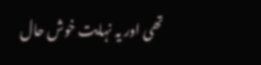تھی اور یہ نہایت خوش حال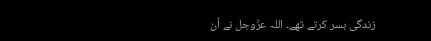زندگی بسر کرتے تھے۔ اللہ عزّوجل نے اُن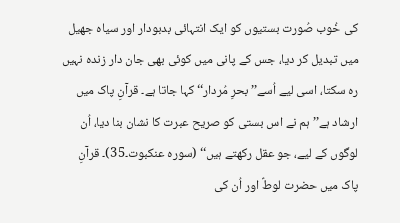کی خُوب صُورت بستیوں کو ایک انتہائی بدبودار اور سیاہ جھیل میں تبدیل کر دیا، جس کے پانی میں کوئی بھی جان دار زندہ نہیں رہ سکتا، اسی لیے اُسے’’ بحرِ مُردار‘‘ کہا جاتا ہے۔ قرآنِ پاک میں ارشاد ہے’’ ہم نے اس بستی کو صریح عبرت کا نشان بنا دیا، اُن لوگوں کے لیے، جو عقل رکھتے ہیں‘‘ (سورہ عنکبوت۔35)۔ قرآنِ پاک میں حضرت لوطؑ اور اُن کی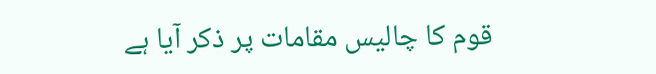قوم کا چالیس مقامات پر ذکر آیا ہے